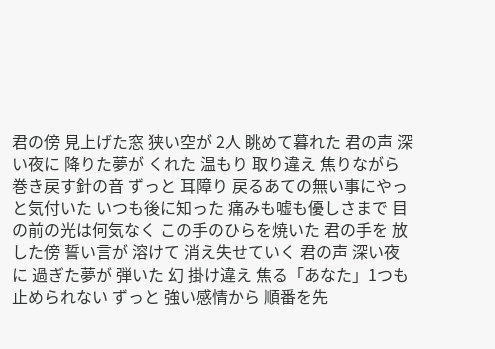君の傍 見上げた窓 狭い空が 2人 眺めて暮れた 君の声 深い夜に 降りた夢が くれた 温もり 取り違え 焦りながら巻き戻す針の音 ずっと 耳障り 戻るあての無い事にやっと気付いた いつも後に知った 痛みも嘘も優しさまで 目の前の光は何気なく この手のひらを焼いた 君の手を 放した傍 誓い言が 溶けて 消え失せていく 君の声 深い夜に 過ぎた夢が 弾いた 幻 掛け違え 焦る「あなた」1つも止められない ずっと 強い感情から 順番を先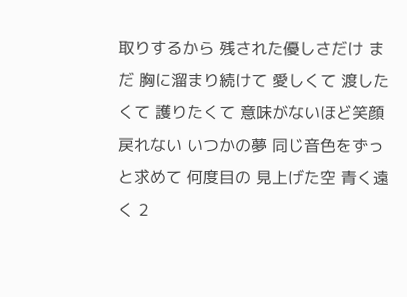取りするから 残された優しさだけ まだ 胸に溜まり続けて 愛しくて 渡したくて 護りたくて 意味がないほど笑顔 戻れない いつかの夢 同じ音色をずっと求めて 何度目の 見上げた空 青く遠く 2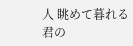人 眺めて暮れる 君の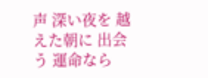声 深い夜を 越えた朝に 出会う 運命なら